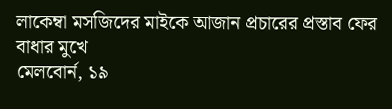লাকেম্বা মসজিদের মাইকে আজান প্রচারের প্রস্তাব ফের বাধার মুখে
মেলবোর্ন, ১৯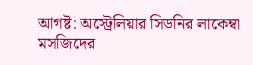আগষ্ট: অস্ট্রেলিয়ার সিডনির লাকেম্বা মসজিদের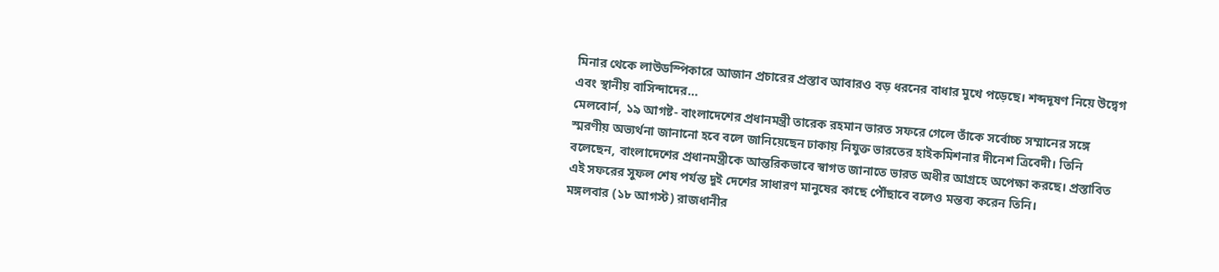মিনার থেকে লাউডস্পিকারে আজান প্রচারের প্রস্তাব আবারও বড় ধরনের বাধার মুখে পড়েছে। শব্দদূষণ নিয়ে উদ্বেগ এবং স্থানীয় বাসিন্দাদের…
মেলবোর্ন, ১৯ আগষ্ট- বাংলাদেশের প্রধানমন্ত্রী তারেক রহমান ভারত সফরে গেলে তাঁকে সর্বোচ্চ সম্মানের সঙ্গে স্মরণীয় অভ্যর্থনা জানানো হবে বলে জানিয়েছেন ঢাকায় নিযুক্ত ভারতের হাইকমিশনার দীনেশ ত্রিবেদী। তিনি বলেছেন, বাংলাদেশের প্রধানমন্ত্রীকে আন্তরিকভাবে স্বাগত জানাতে ভারত অধীর আগ্রহে অপেক্ষা করছে। প্রস্তাবিত এই সফরের সুফল শেষ পর্যন্ত দুই দেশের সাধারণ মানুষের কাছে পৌঁছাবে বলেও মন্তব্য করেন তিনি।
মঙ্গলবার (১৮ আগস্ট) রাজধানীর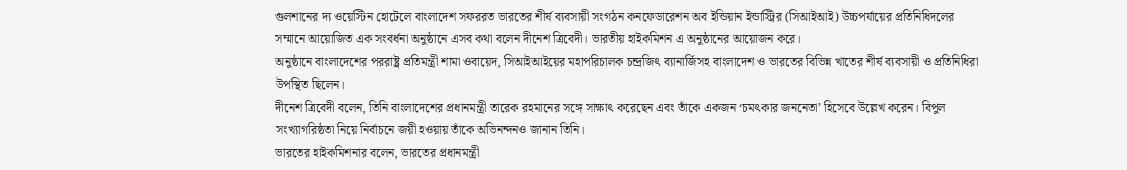গুলশানের দ্য ওয়েস্টিন হোটেলে বাংলাদেশ সফররত ভারতের শীর্ষ ব্যবসায়ী সংগঠন কনফেডারেশন অব ইন্ডিয়ান ইন্ডাস্ট্রির (সিআইআই) উচ্চপর্যায়ের প্রতিনিধিদলের সম্মানে আয়োজিত এক সংবর্ধনা অনুষ্ঠানে এসব কথা বলেন দীনেশ ত্রিবেদী। ভারতীয় হাইকমিশন এ অনুষ্ঠানের আয়োজন করে।
অনুষ্ঠানে বাংলাদেশের পররাষ্ট্র প্রতিমন্ত্রী শামা ওবায়েদ, সিআইআইয়ের মহাপরিচালক চন্দ্রজিৎ ব্যানার্জিসহ বাংলাদেশ ও ভারতের বিভিন্ন খাতের শীর্ষ ব্যবসায়ী ও প্রতিনিধিরা উপস্থিত ছিলেন।
দীনেশ ত্রিবেদী বলেন, তিনি বাংলাদেশের প্রধানমন্ত্রী তারেক রহমানের সঙ্গে সাক্ষাৎ করেছেন এবং তাঁকে একজন ‘চমৎকার জননেতা’ হিসেবে উল্লেখ করেন। বিপুল সংখ্যাগরিষ্ঠতা নিয়ে নির্বাচনে জয়ী হওয়ায় তাঁকে অভিনন্দনও জানান তিনি।
ভারতের হাইকমিশনার বলেন, ভারতের প্রধানমন্ত্রী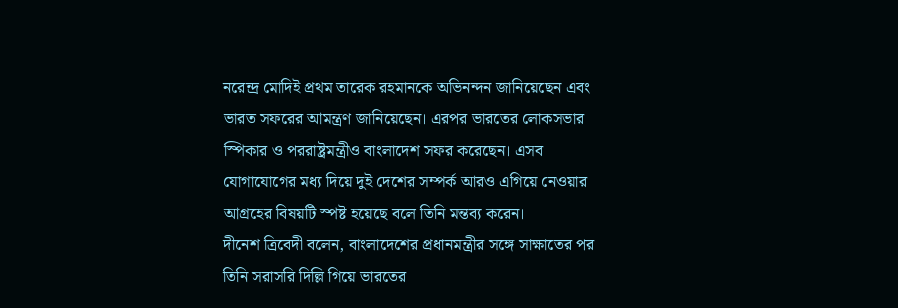নরেন্দ্র মোদিই প্রথম তারেক রহমানকে অভিনন্দন জানিয়েছেন এবং ভারত সফরের আমন্ত্রণ জানিয়েছেন। এরপর ভারতের লোকসভার স্পিকার ও পররাষ্ট্রমন্ত্রীও বাংলাদেশ সফর করেছেন। এসব যোগাযোগের মধ্য দিয়ে দুই দেশের সম্পর্ক আরও এগিয়ে নেওয়ার আগ্রহের বিষয়টি স্পষ্ট হয়েছে বলে তিনি মন্তব্য করেন।
দীনেশ ত্রিবেদী বলেন, বাংলাদেশের প্রধানমন্ত্রীর সঙ্গে সাক্ষাতের পর তিনি সরাসরি দিল্লি গিয়ে ভারতের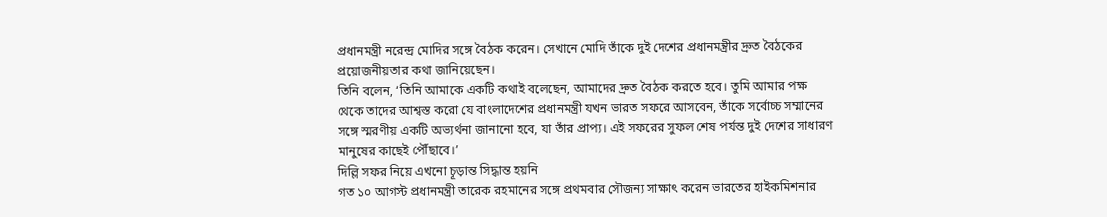প্রধানমন্ত্রী নরেন্দ্র মোদির সঙ্গে বৈঠক করেন। সেখানে মোদি তাঁকে দুই দেশের প্রধানমন্ত্রীর দ্রুত বৈঠকের প্রয়োজনীয়তার কথা জানিয়েছেন।
তিনি বলেন, ‘তিনি আমাকে একটি কথাই বলেছেন, আমাদের দ্রুত বৈঠক করতে হবে। তুমি আমার পক্ষ থেকে তাদের আশ্বস্ত করো যে বাংলাদেশের প্রধানমন্ত্রী যখন ভারত সফরে আসবেন, তাঁকে সর্বোচ্চ সম্মানের সঙ্গে স্মরণীয় একটি অভ্যর্থনা জানানো হবে, যা তাঁর প্রাপ্য। এই সফরের সুফল শেষ পর্যন্ত দুই দেশের সাধারণ মানুষের কাছেই পৌঁছাবে।’
দিল্লি সফর নিয়ে এখনো চূড়ান্ত সিদ্ধান্ত হয়নি
গত ১০ আগস্ট প্রধানমন্ত্রী তারেক রহমানের সঙ্গে প্রথমবার সৌজন্য সাক্ষাৎ করেন ভারতের হাইকমিশনার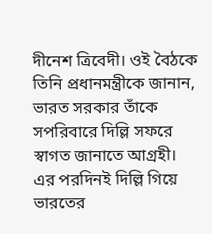দীনেশ ত্রিবেদী। ওই বৈঠকে তিনি প্রধানমন্ত্রীকে জানান, ভারত সরকার তাঁকে সপরিবারে দিল্লি সফরে স্বাগত জানাতে আগ্রহী।
এর পরদিনই দিল্লি গিয়ে ভারতের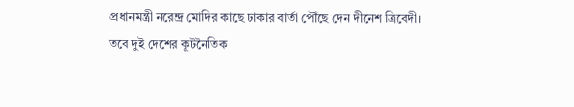প্রধানমন্ত্রী নরেন্দ্র মোদির কাছে ঢাকার বার্তা পৌঁছে দেন দীনেশ ত্রিবেদী।
তবে দুই দেশের কূটনৈতিক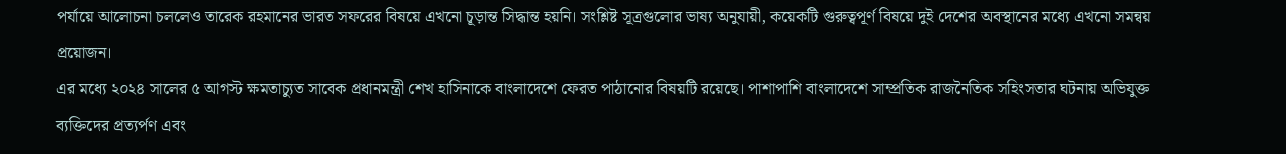পর্যায়ে আলোচনা চললেও তারেক রহমানের ভারত সফরের বিষয়ে এখনো চূড়ান্ত সিদ্ধান্ত হয়নি। সংশ্লিষ্ট সূত্রগুলোর ভাষ্য অনুযায়ী, কয়েকটি গুরুত্বপূর্ণ বিষয়ে দুই দেশের অবস্থানের মধ্যে এখনো সমন্বয় প্রয়োজন।
এর মধ্যে ২০২৪ সালের ৫ আগস্ট ক্ষমতাচ্যুত সাবেক প্রধানমন্ত্রী শেখ হাসিনাকে বাংলাদেশে ফেরত পাঠানোর বিষয়টি রয়েছে। পাশাপাশি বাংলাদেশে সাম্প্রতিক রাজনৈতিক সহিংসতার ঘটনায় অভিযুক্ত ব্যক্তিদের প্রত্যর্পণ এবং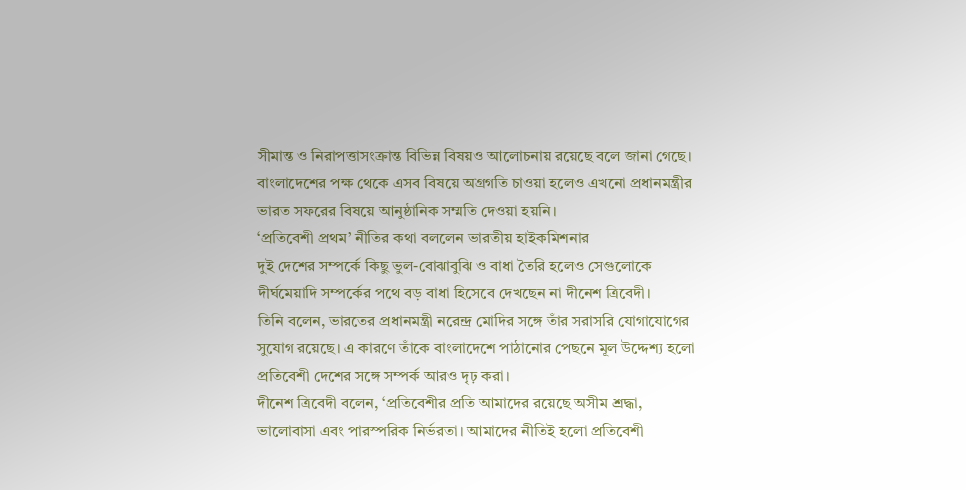সীমান্ত ও নিরাপত্তাসংক্রান্ত বিভিন্ন বিষয়ও আলোচনায় রয়েছে বলে জানা গেছে।
বাংলাদেশের পক্ষ থেকে এসব বিষয়ে অগ্রগতি চাওয়া হলেও এখনো প্রধানমন্ত্রীর ভারত সফরের বিষয়ে আনুষ্ঠানিক সম্মতি দেওয়া হয়নি।
‘প্রতিবেশী প্রথম’ নীতির কথা বললেন ভারতীয় হাইকমিশনার
দুই দেশের সম্পর্কে কিছু ভুল-বোঝাবুঝি ও বাধা তৈরি হলেও সেগুলোকে দীর্ঘমেয়াদি সম্পর্কের পথে বড় বাধা হিসেবে দেখছেন না দীনেশ ত্রিবেদী।
তিনি বলেন, ভারতের প্রধানমন্ত্রী নরেন্দ্র মোদির সঙ্গে তাঁর সরাসরি যোগাযোগের সুযোগ রয়েছে। এ কারণে তাঁকে বাংলাদেশে পাঠানোর পেছনে মূল উদ্দেশ্য হলো প্রতিবেশী দেশের সঙ্গে সম্পর্ক আরও দৃঢ় করা।
দীনেশ ত্রিবেদী বলেন, ‘প্রতিবেশীর প্রতি আমাদের রয়েছে অসীম শ্রদ্ধা, ভালোবাসা এবং পারস্পরিক নির্ভরতা। আমাদের নীতিই হলো প্রতিবেশী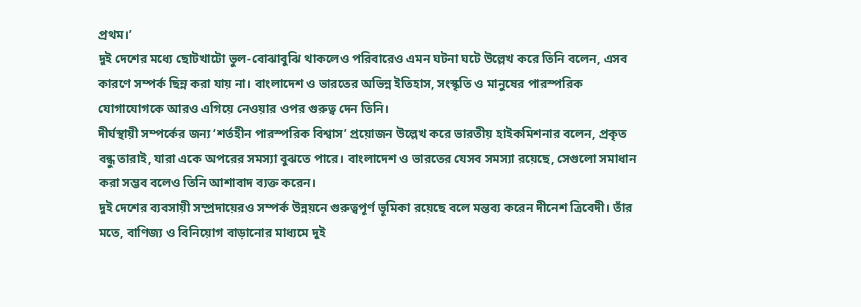প্রথম।’
দুই দেশের মধ্যে ছোটখাটো ভুল-বোঝাবুঝি থাকলেও পরিবারেও এমন ঘটনা ঘটে উল্লেখ করে তিনি বলেন, এসব কারণে সম্পর্ক ছিন্ন করা যায় না। বাংলাদেশ ও ভারতের অভিন্ন ইতিহাস, সংস্কৃতি ও মানুষের পারস্পরিক যোগাযোগকে আরও এগিয়ে নেওয়ার ওপর গুরুত্ব দেন তিনি।
দীর্ঘস্থায়ী সম্পর্কের জন্য ‘শর্তহীন পারস্পরিক বিশ্বাস’ প্রয়োজন উল্লেখ করে ভারতীয় হাইকমিশনার বলেন, প্রকৃত বন্ধু তারাই, যারা একে অপরের সমস্যা বুঝতে পারে। বাংলাদেশ ও ভারতের যেসব সমস্যা রয়েছে, সেগুলো সমাধান করা সম্ভব বলেও তিনি আশাবাদ ব্যক্ত করেন।
দুই দেশের ব্যবসায়ী সম্প্রদায়েরও সম্পর্ক উন্নয়নে গুরুত্বপূর্ণ ভূমিকা রয়েছে বলে মন্তব্য করেন দীনেশ ত্রিবেদী। তাঁর মতে, বাণিজ্য ও বিনিয়োগ বাড়ানোর মাধ্যমে দুই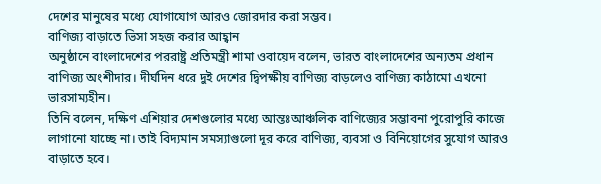দেশের মানুষের মধ্যে যোগাযোগ আরও জোরদার করা সম্ভব।
বাণিজ্য বাড়াতে ভিসা সহজ করার আহ্বান
অনুষ্ঠানে বাংলাদেশের পররাষ্ট্র প্রতিমন্ত্রী শামা ওবায়েদ বলেন, ভারত বাংলাদেশের অন্যতম প্রধান বাণিজ্য অংশীদার। দীর্ঘদিন ধরে দুই দেশের দ্বিপক্ষীয় বাণিজ্য বাড়লেও বাণিজ্য কাঠামো এখনো ভারসাম্যহীন।
তিনি বলেন, দক্ষিণ এশিয়ার দেশগুলোর মধ্যে আন্তঃআঞ্চলিক বাণিজ্যের সম্ভাবনা পুরোপুরি কাজে লাগানো যাচ্ছে না। তাই বিদ্যমান সমস্যাগুলো দূর করে বাণিজ্য, ব্যবসা ও বিনিয়োগের সুযোগ আরও বাড়াতে হবে।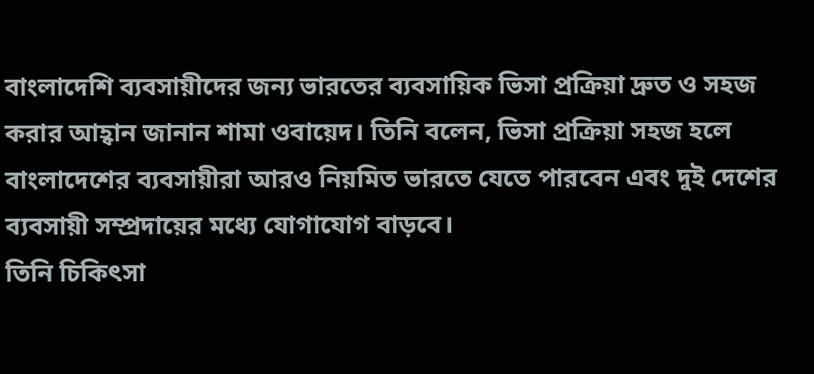বাংলাদেশি ব্যবসায়ীদের জন্য ভারতের ব্যবসায়িক ভিসা প্রক্রিয়া দ্রুত ও সহজ করার আহ্বান জানান শামা ওবায়েদ। তিনি বলেন, ভিসা প্রক্রিয়া সহজ হলে বাংলাদেশের ব্যবসায়ীরা আরও নিয়মিত ভারতে যেতে পারবেন এবং দুই দেশের ব্যবসায়ী সম্প্রদায়ের মধ্যে যোগাযোগ বাড়বে।
তিনি চিকিৎসা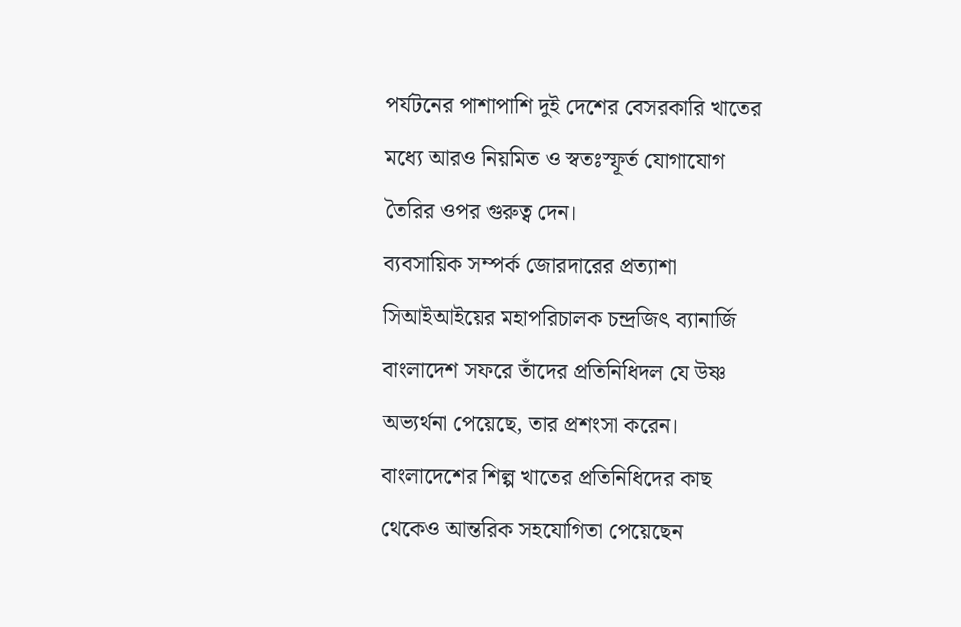পর্যটনের পাশাপাশি দুই দেশের বেসরকারি খাতের মধ্যে আরও নিয়মিত ও স্বতঃস্ফূর্ত যোগাযোগ তৈরির ওপর গুরুত্ব দেন।
ব্যবসায়িক সম্পর্ক জোরদারের প্রত্যাশা
সিআইআইয়ের মহাপরিচালক চন্দ্রজিৎ ব্যানার্জি বাংলাদেশ সফরে তাঁদের প্রতিনিধিদল যে উষ্ণ অভ্যর্থনা পেয়েছে, তার প্রশংসা করেন। বাংলাদেশের শিল্প খাতের প্রতিনিধিদের কাছ থেকেও আন্তরিক সহযোগিতা পেয়েছেন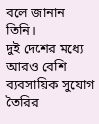বলে জানান তিনি।
দুই দেশের মধ্যে আরও বেশি ব্যবসায়িক সুযোগ তৈরির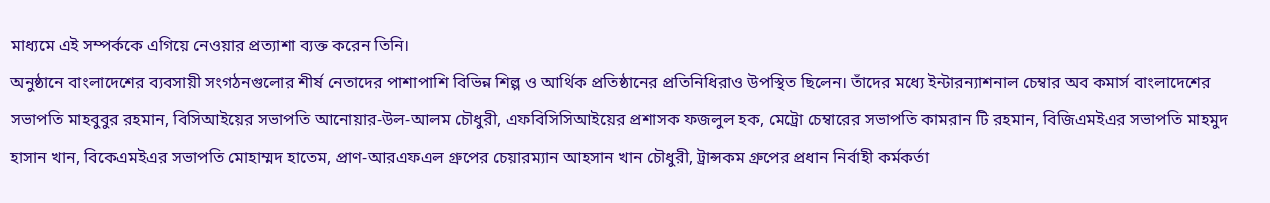মাধ্যমে এই সম্পর্ককে এগিয়ে নেওয়ার প্রত্যাশা ব্যক্ত করেন তিনি।
অনুষ্ঠানে বাংলাদেশের ব্যবসায়ী সংগঠনগুলোর শীর্ষ নেতাদের পাশাপাশি বিভিন্ন শিল্প ও আর্থিক প্রতিষ্ঠানের প্রতিনিধিরাও উপস্থিত ছিলেন। তাঁদের মধ্যে ইন্টারন্যাশনাল চেম্বার অব কমার্স বাংলাদেশের সভাপতি মাহবুবুর রহমান, বিসিআইয়ের সভাপতি আনোয়ার-উল-আলম চৌধুরী, এফবিসিসিআইয়ের প্রশাসক ফজলুল হক, মেট্রো চেম্বারের সভাপতি কামরান টি রহমান, বিজিএমইএর সভাপতি মাহমুদ হাসান খান, বিকেএমইএর সভাপতি মোহাম্মদ হাতেম, প্রাণ-আরএফএল গ্রুপের চেয়ারম্যান আহসান খান চৌধুরী, ট্রান্সকম গ্রুপের প্রধান নির্বাহী কর্মকর্তা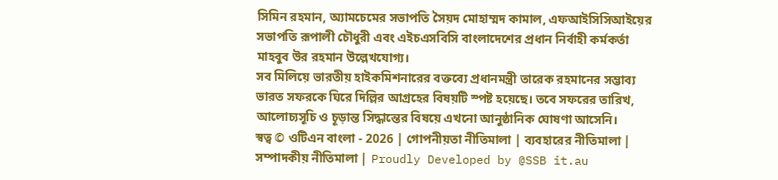সিমিন রহমান, অ্যামচেমের সভাপতি সৈয়দ মোহাম্মদ কামাল, এফআইসিসিআইয়ের সভাপতি রূপালী চৌধুরী এবং এইচএসবিসি বাংলাদেশের প্রধান নির্বাহী কর্মকর্তা মাহবুব উর রহমান উল্লেখযোগ্য।
সব মিলিয়ে ভারতীয় হাইকমিশনারের বক্তব্যে প্রধানমন্ত্রী তারেক রহমানের সম্ভাব্য ভারত সফরকে ঘিরে দিল্লির আগ্রহের বিষয়টি স্পষ্ট হয়েছে। তবে সফরের তারিখ, আলোচ্যসূচি ও চূড়ান্ত সিদ্ধান্তের বিষয়ে এখনো আনুষ্ঠানিক ঘোষণা আসেনি।
স্বত্ব © ওটিএন বাংলা - 2026 | গোপনীয়তা নীতিমালা | ব্যবহারের নীতিমালা | সম্পাদকীয় নীতিমালা | Proudly Developed by @SSB it.au